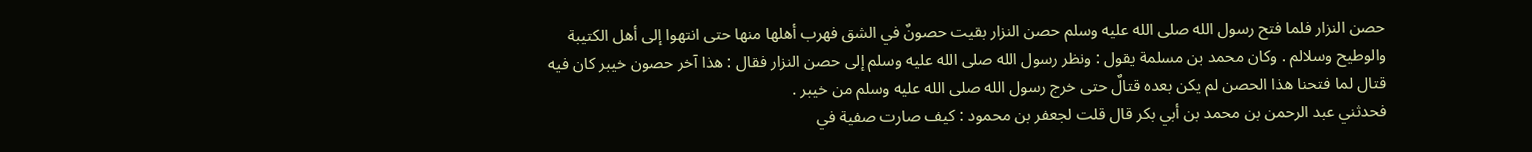حصن النزار فلما فتح رسول الله صلى الله عليه وسلم حصن النزار بقيت حصونٌ في الشق فهرب أهلها منها حتى انتهوا إلى أهل الكتيبة والوطيح وسلالم . وكان محمد بن مسلمة يقول : ونظر رسول الله صلى الله عليه وسلم إلى حصن النزار فقال : هذا آخر حصون خيبر كان فيه قتال لما فتحنا هذا الحصن لم يكن بعده قتالٌ حتى خرج رسول الله صلى الله عليه وسلم من خيبر .
فحدثني عبد الرحمن بن محمد بن أبي بكر قال قلت لجعفر بن محمود : كيف صارت صفية في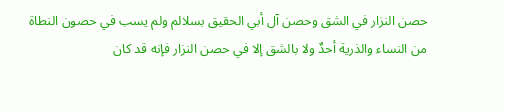حصن النزار في الشق وحصن آل أبي الحقيق بسلالم ولم يسب في حصون النطاة من النساء والذرية أحدٌ ولا بالشق إلا في حصن النزار فإنه قد كان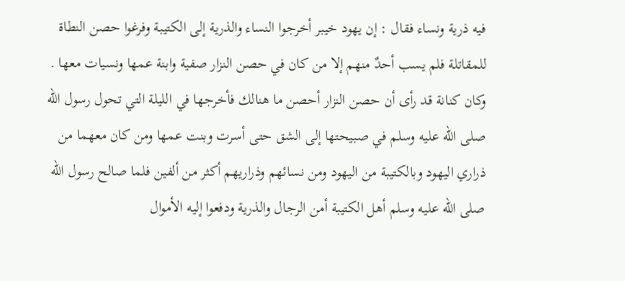فيه ذرية ونساء فقال : إن يهود خيبر أخرجوا النساء والذرية إلى الكتيبة وفرغوا حصن النطاة للمقاتلة فلم يسب أحدٌ منهم إلا من كان في حصن النزار صفية وابنة عمها ونسيات معها . وكان كنانة قد رأى أن حصن النزار أحصن ما هنالك فأخرجها في الليلة التي تحول رسول الله صلى الله عليه وسلم في صبيحتها إلى الشق حتى أسرت وبنت عمها ومن كان معهما من ذراري اليهود وبالكتيبة من اليهود ومن نسائهم وذراريهم أكثر من ألفين فلما صالح رسول الله صلى الله عليه وسلم أهل الكتيبة أمن الرجال والذرية ودفعوا إليه الأموال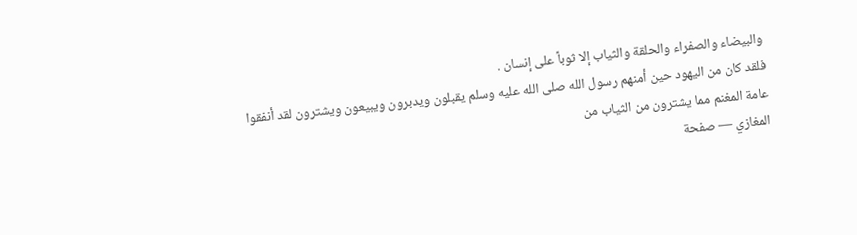والبيضاء والصفراء والحلقة والثياب إلا ثوباً على إنسان .
فلقد كان من اليهود حين أمنهم رسول الله صلى الله عليه وسلم يقبلون ويدبرون ويبيعون ويشترون لقد أنفقوا عامة المغنم مما يشترون من الثياب من
المغازي — صفحة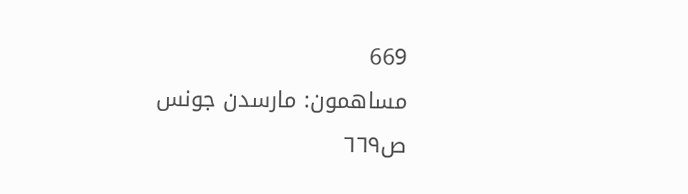669
مساهمون: مارسدن جونس
ص٦٦٩